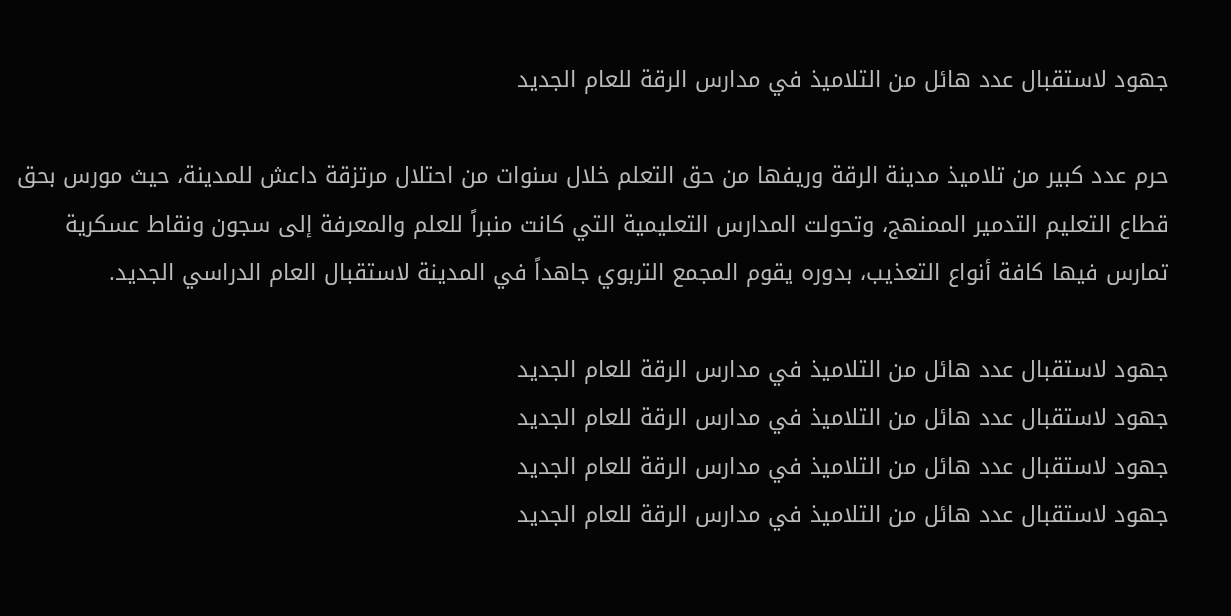جهود لاستقبال عدد هائل من التلاميذ في مدارس الرقة للعام الجديد

حرم عدد كبير من تلاميذ مدينة الرقة وريفها من حق التعلم خلال سنوات من احتلال مرتزقة داعش للمدينة، حيث مورس بحق قطاع التعليم التدمير الممنهج، وتحولت المدارس التعليمية التي كانت منبراً للعلم والمعرفة إلى سجون ونقاط عسكرية تمارس فيها كافة أنواع التعذيب، بدوره يقوم المجمع التربوي جاهداً في المدينة لاستقبال العام الدراسي الجديد.

جهود لاستقبال عدد هائل من التلاميذ في مدارس الرقة للعام الجديد
جهود لاستقبال عدد هائل من التلاميذ في مدارس الرقة للعام الجديد
جهود لاستقبال عدد هائل من التلاميذ في مدارس الرقة للعام الجديد
جهود لاستقبال عدد هائل من التلاميذ في مدارس الرقة للعام الجديد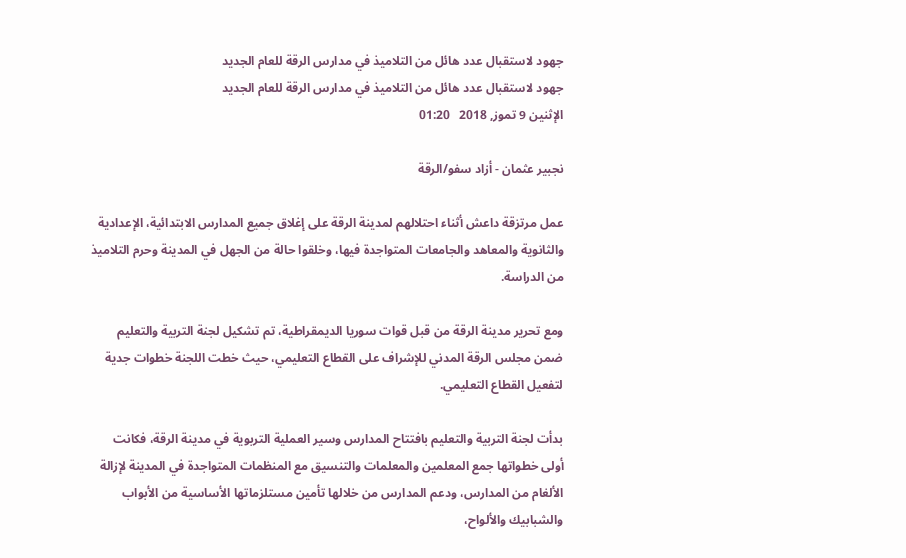جهود لاستقبال عدد هائل من التلاميذ في مدارس الرقة للعام الجديد
جهود لاستقبال عدد هائل من التلاميذ في مدارس الرقة للعام الجديد
الإثنين 9 تموز, 2018   01:20

نجبير عثمان - أزاد سفو/الرقة

عمل مرتزقة داعش أثناء احتلالهم لمدينة الرقة على إغلاق جميع المدارس الابتدائية، الإعدادية والثانوية والمعاهد والجامعات المتواجدة فيها، وخلقوا حالة من الجهل في المدينة وحرم التلاميذ من الدراسة.

ومع تحرير مدينة الرقة من قبل قوات سوريا الديمقراطية، تم تشكيل لجنة التربية والتعليم ضمن مجلس الرقة المدني للإشراف على القطاع التعليمي، حيث خطت اللجنة خطوات جدية لتفعيل القطاع التعليمي.

بدأت لجنة التربية والتعليم بافتتاح المدارس وسير العملية التربوية في مدينة الرقة، فكانت أولى خطواتها جمع المعلمين والمعلمات والتنسيق مع المنظمات المتواجدة في المدينة لإزالة الألغام من المدارس، ودعم المدارس من خلالها تأمين مستلزماتها الأساسية من الأبواب والشبابيك والألواح،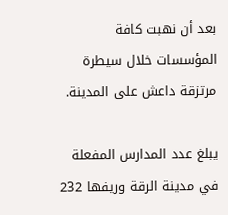بعد أن نهبت كافة المؤسسات خلال سيطرة مرتزقة داعش على المدينة.

يبلغ عدد المدارس المفعلة في مدينة الرقة وريفها 232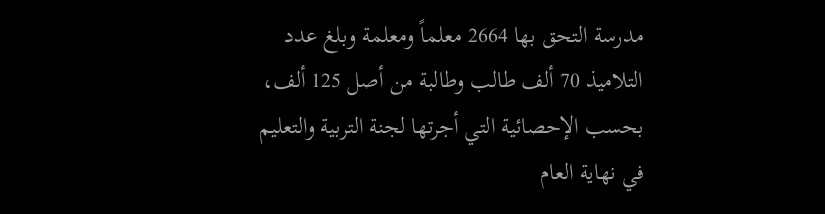مدرسة التحق بها 2664 معلماً ومعلمة وبلغ عدد التلاميذ 70 ألف طالب وطالبة من أصل 125 ألف، بحسب الإحصائية التي أجرتها لجنة التربية والتعليم في نهاية العام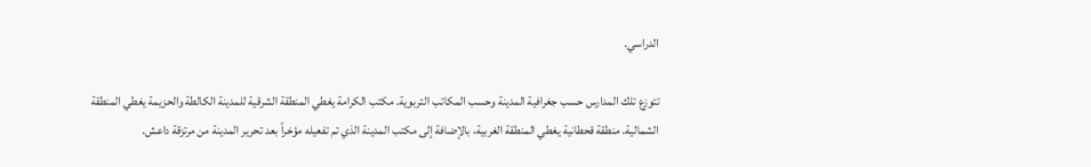الدراسي.

تتوزع تلك المدارس حسب جغرافية المدينة وحسب المكاتب التربوية. مكتب الكرامة يغطي المنطقة الشرقية للمدينة الكالطة والحزيمة يغطي المنطقة الشمالية. منطقة قحطانية يغطي المنطقة الغربية، بالإضافة إلى مكتب المدينة الذي تم تفعيله مؤخراً بعد تحرير المدينة من مرتزقة داعش.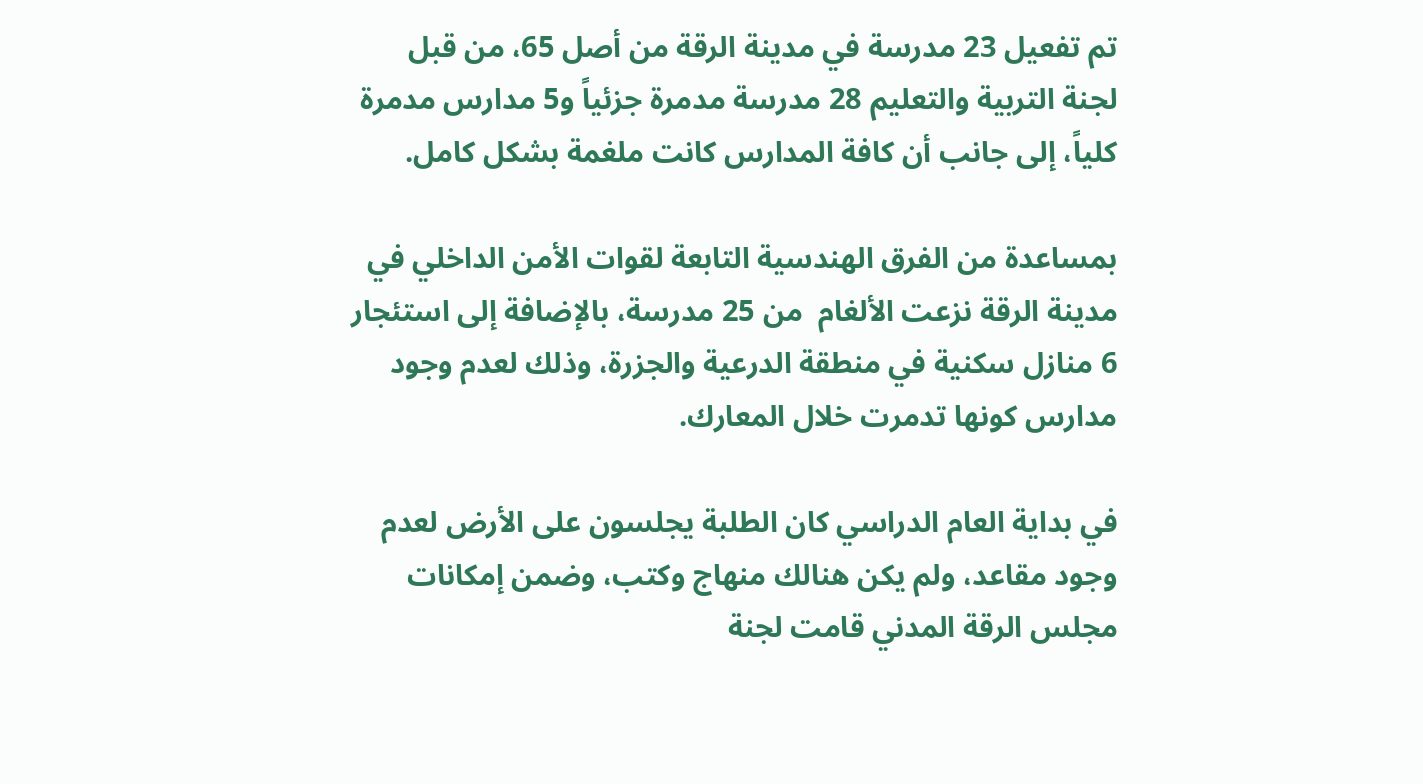تم تفعيل 23 مدرسة في مدينة الرقة من أصل 65، من قبل لجنة التربية والتعليم 28 مدرسة مدمرة جزئياً و5 مدارس مدمرة كلياً، إلى جانب أن كافة المدارس كانت ملغمة بشكل كامل.

بمساعدة من الفرق الهندسية التابعة لقوات الأمن الداخلي في مدينة الرقة نزعت الألغام  من 25 مدرسة، بالإضافة إلى استئجار 6 منازل سكنية في منطقة الدرعية والجزرة، وذلك لعدم وجود مدارس كونها تدمرت خلال المعارك.

في بداية العام الدراسي كان الطلبة يجلسون على الأرض لعدم وجود مقاعد، ولم يكن هنالك منهاج وكتب، وضمن إمكانات مجلس الرقة المدني قامت لجنة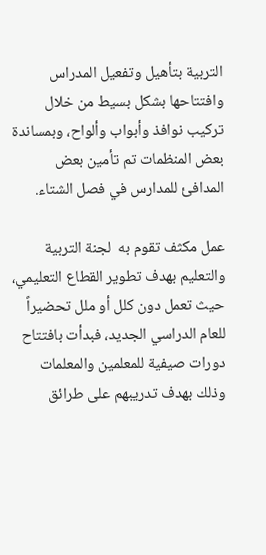التربية بتأهيل وتفعيل المدراس وافتتاحها بشكل بسيط من خلال تركيب نوافذ وأبواب وألواح، وبمساندة بعض المنظمات تم تأمين بعض المدافئ للمدارس في فصل الشتاء.

عمل مكثف تقوم به  لجنة التربية والتعليم بهدف تطوير القطاع التعليمي، حيث تعمل دون كلل أو ملل تحضيراً للعام الدراسي الجديد، فبدأت بافتتاح دورات صيفية للمعلمين والمعلمات وذلك بهدف تدريبهم على طرائق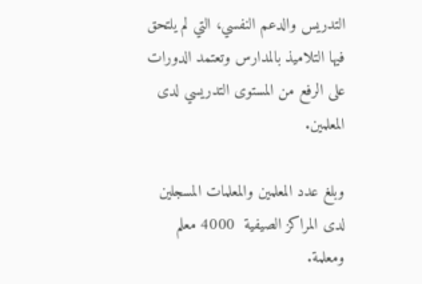التدريس والدعم النفسي، التي لم يلتحق فيها التلاميذ بالمدارس وتعتمد الدورات على الرفع من المستوى التدريسي لدى المعلمين.

وبلغ عدد المعلمين والمعلمات المسجلين لدى المراكز الصيفية  4000 معلم ومعلمة.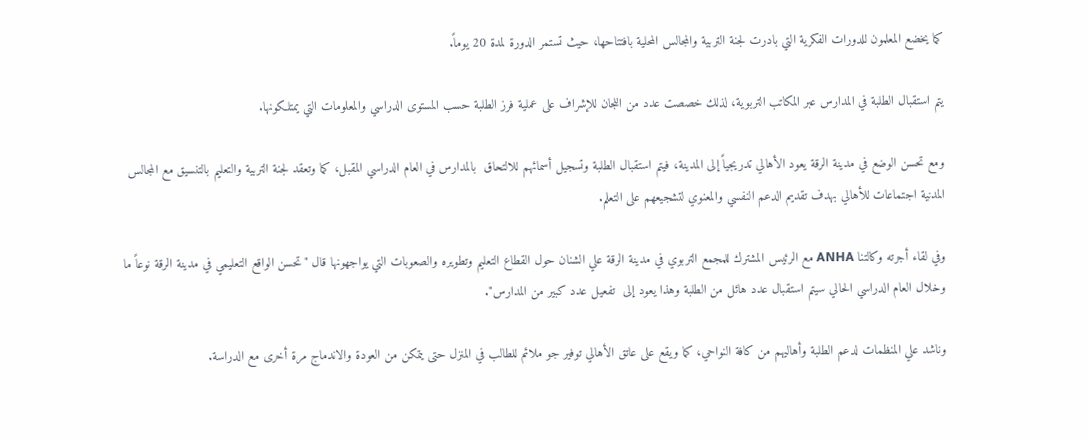كما يخضع المعلمون للدورات الفكرية التي بادرت لجنة التربية والمجالس المحلية بافتتاحها، حيث تستمر الدورة لمدة 20 يوماً.

يتم استقبال الطلبة في المدارس عبر المكاتب التربوية، لذلك خصصت عدد من اللجان للإشراف على عملية فرز الطلبة حسب المستوى الدراسي والمعلومات التي يمتلكونها.

ومع تحسن الوضع في مدينة الرقة يعود الأهالي تدريجياً إلى المدينة، فيتم استقبال الطلبة وتسجيل أسمائهم للالتحاق  بالمدارس في العام الدراسي المقبل، كما وتعقد لجنة التربية والتعليم بالتنسيق مع المجالس المدنية اجتماعات للأهالي بهدف تقديم الدعم النفسي والمعنوي لتشجيعهم على التعلم.

وفي لقاء أجرته وكالتنا ANHA مع الرئيس المشترك للمجمع التربوي في مدينة الرقة علي الشنان حول القطاع التعليم وتطويره والصعوبات التي يواجهونها قال "تحسن الواقع التعليمي في مدينة الرقة نوعاً ما وخلال العام الدراسي الحالي سيتم استقبال عدد هائل من الطلبة وهذا يعود إلى  تفعيل عدد كبير من المدارس".

وناشد علي المنظمات لدعم الطلبة وأهاليهم من كافة النواحي، كما ويقع على عاتق الأهالي توفير جو ملائم للطالب في المنزل حتى يتمكن من العودة والاندماج مرة أخرى مع الدراسة.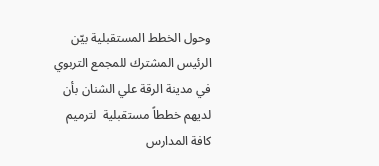وحول الخطط المستقبلية بيّن الرئيس المشترك للمجمع التربوي في مدينة الرقة علي الشنان بأن لديهم خططاً مستقبلية  لترميم كافة المدارس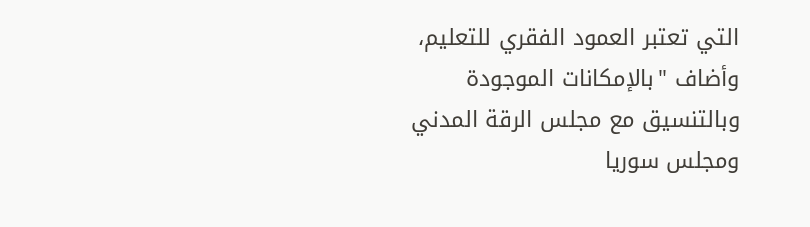التي تعتبر العمود الفقري للتعليم، وأضاف "بالإمكانات الموجودة وبالتنسيق مع مجلس الرقة المدني ومجلس سوريا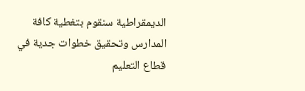الديمقراطية سنقوم بتغطية كافة المدارس وتحقيق خطوات جدية في قطاع التعليم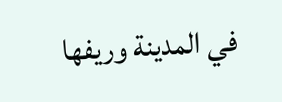في المدينة وريفها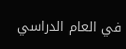في العام الدراسي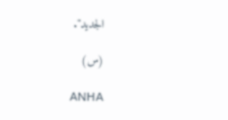الجديد".

(س)

ANHA